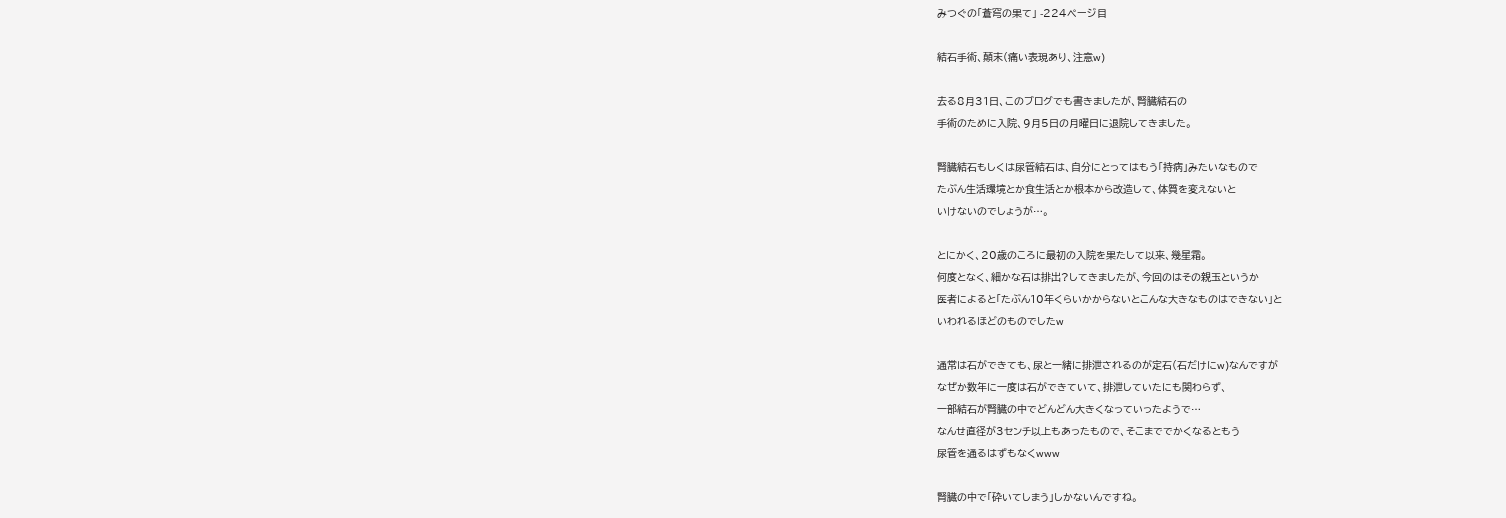みつぐの「蒼穹の果て」 -224ページ目

結石手術、顛末(痛い表現あり、注意w)

去る8月31日、このブログでも書きましたが、腎臓結石の
手術のために入院、9月5日の月曜日に退院してきました。

腎臓結石もしくは尿管結石は、自分にとってはもう「持病」みたいなもので
たぶん生活環境とか食生活とか根本から改造して、体質を変えないと
いけないのでしょうが…。

とにかく、20歳のころに最初の入院を果たして以来、幾星霜。
何度となく、細かな石は排出?してきましたが、今回のはその親玉というか
医者によると「たぶん10年くらいかからないとこんな大きなものはできない」と
いわれるほどのものでしたw

通常は石ができても、尿と一緒に排泄されるのが定石(石だけにw)なんですが
なぜか数年に一度は石ができていて、排泄していたにも関わらず、
一部結石が腎臓の中でどんどん大きくなっていったようで…
なんせ直径が3センチ以上もあったもので、そこまででかくなるともう
尿管を通るはずもなくwww

腎臓の中で「砕いてしまう」しかないんですね。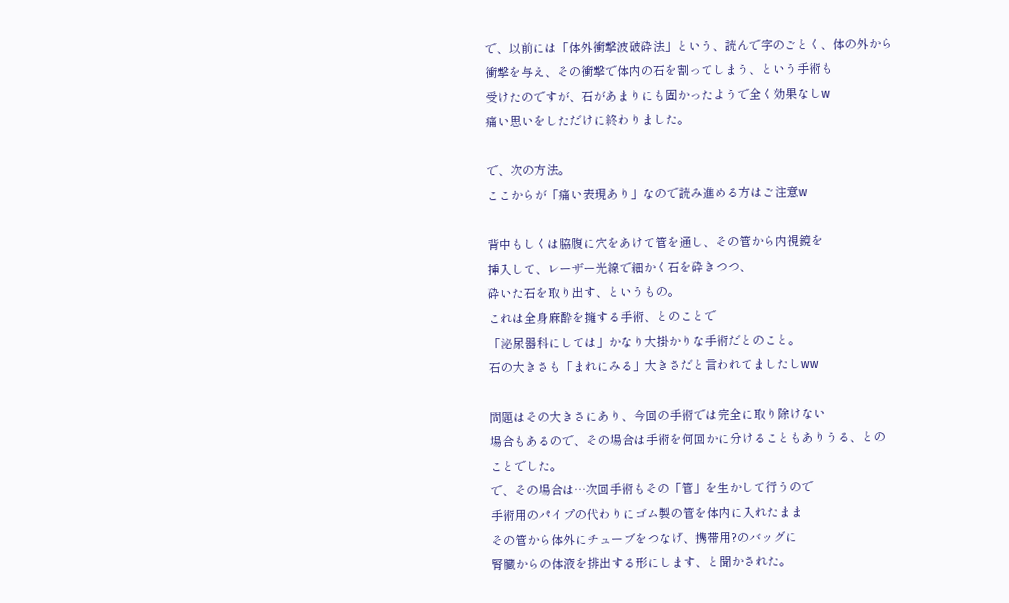で、以前には「体外衝撃波破砕法」という、読んで字のごとく、体の外から
衝撃を与え、その衝撃で体内の石を割ってしまう、という手術も
受けたのですが、石があまりにも固かったようで全く効果なしw
痛い思いをしただけに終わりました。

で、次の方法。
ここからが「痛い表現あり」なので読み進める方はご注意w

背中もしくは脇腹に穴をあけて管を通し、その管から内視鏡を
挿入して、レーザー光線で細かく石を砕きつつ、
砕いた石を取り出す、というもの。
これは全身麻酔を擁する手術、とのことで
「泌尿器科にしては」かなり大掛かりな手術だとのこと。
石の大きさも「まれにみる」大きさだと言われてましたしww

問題はその大きさにあり、今回の手術では完全に取り除けない
場合もあるので、その場合は手術を何回かに分けることもありうる、との
ことでした。
で、その場合は…次回手術もその「管」を生かして行うので
手術用のパイプの代わりにゴム製の管を体内に入れたまま
その管から体外にチューブをつなげ、携帯用?のバッグに
腎臓からの体液を排出する形にします、と聞かされた。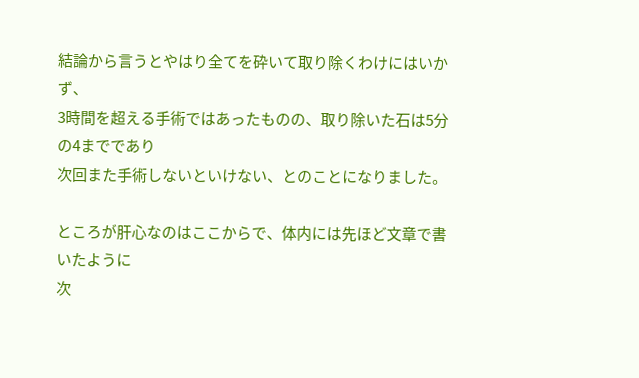結論から言うとやはり全てを砕いて取り除くわけにはいかず、
3時間を超える手術ではあったものの、取り除いた石は5分の4までであり
次回また手術しないといけない、とのことになりました。

ところが肝心なのはここからで、体内には先ほど文章で書いたように
次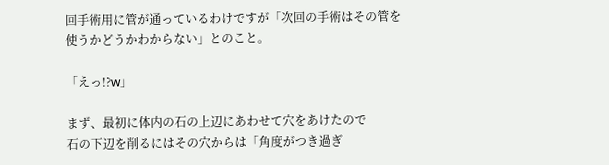回手術用に管が通っているわけですが「次回の手術はその管を
使うかどうかわからない」とのこと。

「えっ!?w」

まず、最初に体内の石の上辺にあわせて穴をあけたので
石の下辺を削るにはその穴からは「角度がつき過ぎ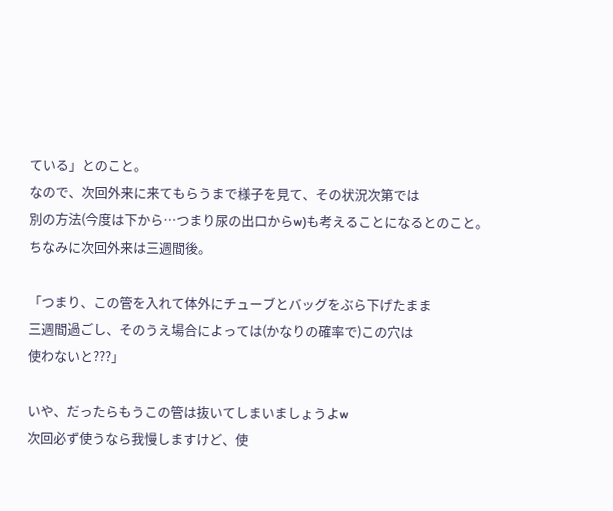ている」とのこと。
なので、次回外来に来てもらうまで様子を見て、その状況次第では
別の方法(今度は下から…つまり尿の出口からw)も考えることになるとのこと。
ちなみに次回外来は三週間後。

「つまり、この管を入れて体外にチューブとバッグをぶら下げたまま
三週間過ごし、そのうえ場合によっては(かなりの確率で)この穴は
使わないと???」

いや、だったらもうこの管は抜いてしまいましょうよw
次回必ず使うなら我慢しますけど、使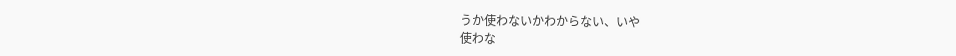うか使わないかわからない、いや
使わな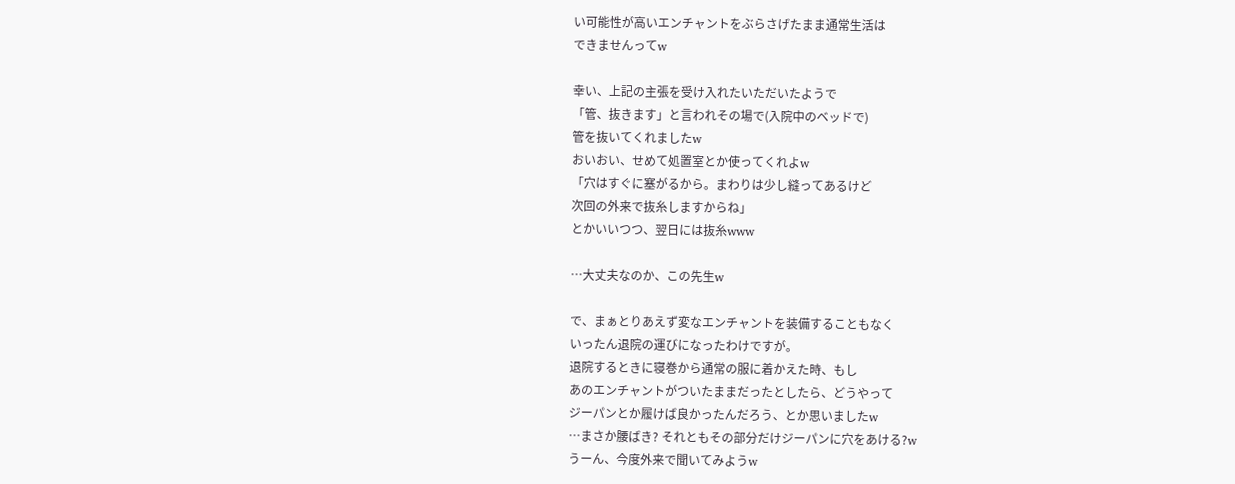い可能性が高いエンチャントをぶらさげたまま通常生活は
できませんってw

幸い、上記の主張を受け入れたいただいたようで
「管、抜きます」と言われその場で(入院中のベッドで)
管を抜いてくれましたw
おいおい、せめて処置室とか使ってくれよw
「穴はすぐに塞がるから。まわりは少し縫ってあるけど
次回の外来で抜糸しますからね」
とかいいつつ、翌日には抜糸www

…大丈夫なのか、この先生w

で、まぁとりあえず変なエンチャントを装備することもなく
いったん退院の運びになったわけですが。
退院するときに寝巻から通常の服に着かえた時、もし
あのエンチャントがついたままだったとしたら、どうやって
ジーパンとか履けば良かったんだろう、とか思いましたw
…まさか腰ばき? それともその部分だけジーパンに穴をあける?w
うーん、今度外来で聞いてみようw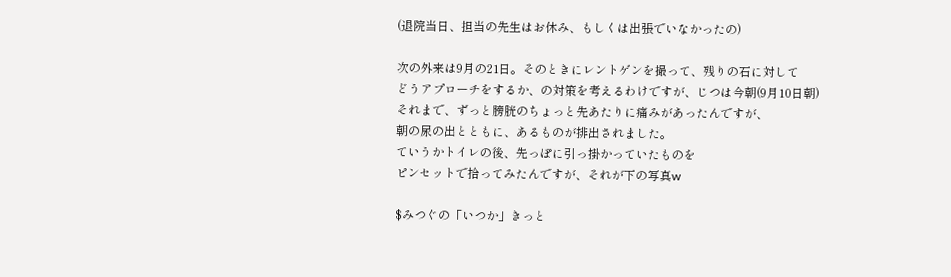(退院当日、担当の先生はお休み、もしくは出張でいなかったの)

次の外来は9月の21日。そのときにレントゲンを撮って、残りの石に対して
どうアプローチをするか、の対策を考えるわけですが、じつは今朝(9月10日朝)
それまで、ずっと膀胱のちょっと先あたりに痛みがあったんですが、
朝の尿の出とともに、あるものが排出されました。
ていうかトイレの後、先っぽに引っ掛かっていたものを
ピンセットで拾ってみたんですが、それが下の写真w

$みつぐの「いつか」きっと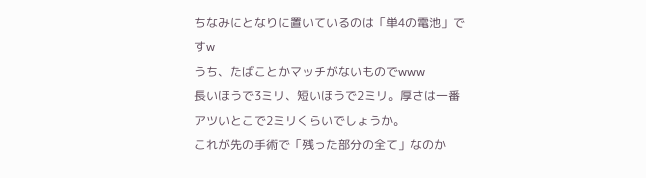ちなみにとなりに置いているのは「単4の電池」ですw
うち、たばことかマッチがないものでwww
長いほうで3ミリ、短いほうで2ミリ。厚さは一番アツいとこで2ミリくらいでしょうか。
これが先の手術で「残った部分の全て」なのか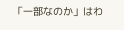「一部なのか」はわ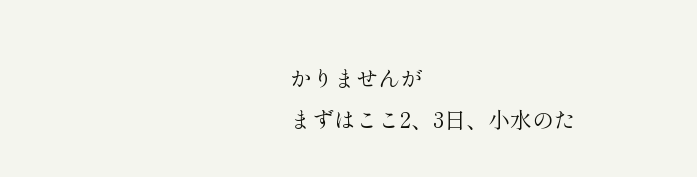かりませんが
まずはここ2、3日、小水のた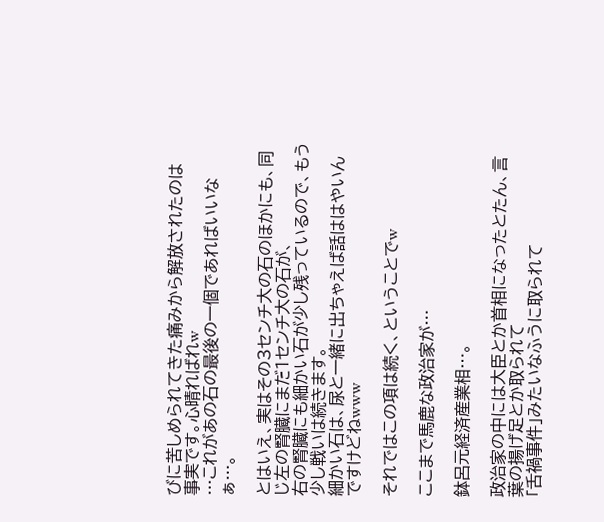びに苦しめられてきた痛みから解放されたのは
事実です。心晴ればれw
…これがあの石の最後の一個であればいいなぁ…。

とはいえ、実はその3センチ大の石のほかにも、同じ左の腎臓にまだ1センチ大の石が、
右の腎臓にも細かい石が少し残っているので、もう少し戦いは続きます。
細かい石は、尿と一緒に出ちゃえば話ははやいんですけどねwww

それではこの項は続く、ということでw

ここまで馬鹿な政治家が…

鉢呂元経済産業相…。

政治家の中には大臣とか首相になったとたん、言葉の揚げ足とか取られて
「舌禍事件」みたいなふうに取られて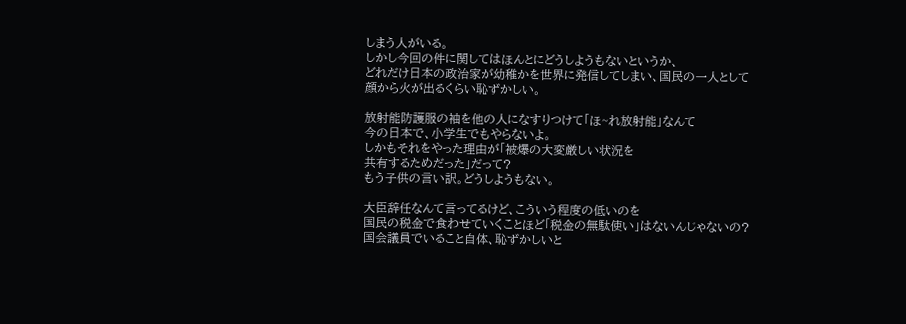しまう人がいる。
しかし今回の件に関してはほんとにどうしようもないというか、
どれだけ日本の政治家が幼稚かを世界に発信してしまい、国民の一人として
顔から火が出るくらい恥ずかしい。

放射能防護服の袖を他の人になすりつけて「ほ~れ放射能」なんて
今の日本で、小学生でもやらないよ。
しかもそれをやった理由が「被爆の大変厳しい状況を
共有するためだった」だって?
もう子供の言い訳。どうしようもない。

大臣辞任なんて言ってるけど、こういう程度の低いのを
国民の税金で食わせていくことほど「税金の無駄使い」はないんじゃないの?
国会議員でいること自体、恥ずかしいと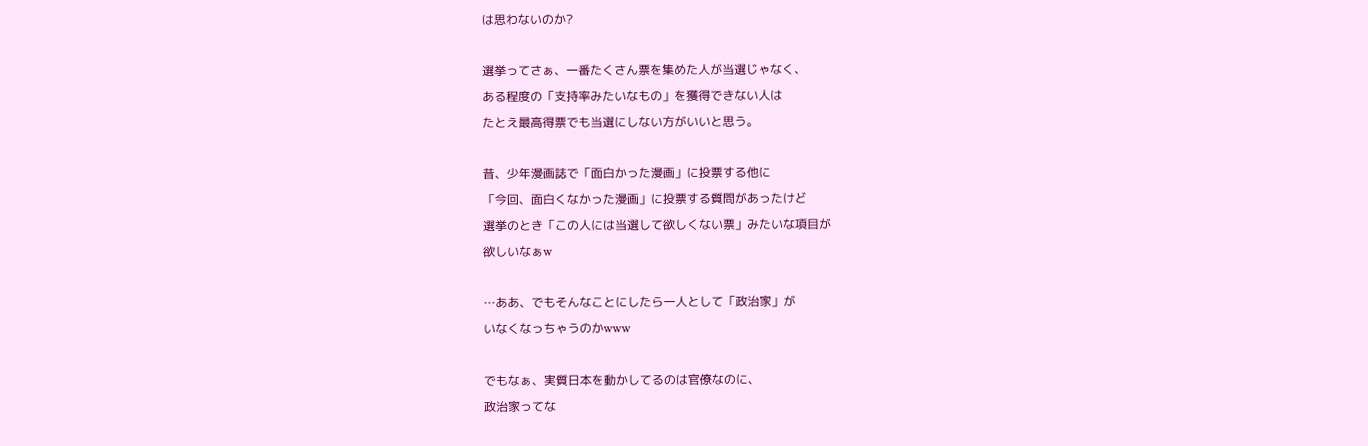は思わないのか?

選挙ってさぁ、一番たくさん票を集めた人が当選じゃなく、
ある程度の「支持率みたいなもの」を獲得できない人は
たとえ最高得票でも当選にしない方がいいと思う。

昔、少年漫画誌で「面白かった漫画」に投票する他に
「今回、面白くなかった漫画」に投票する質問があったけど
選挙のとき「この人には当選して欲しくない票」みたいな項目が
欲しいなぁw

…ああ、でもそんなことにしたら一人として「政治家」が
いなくなっちゃうのかwww

でもなぁ、実質日本を動かしてるのは官僚なのに、
政治家ってな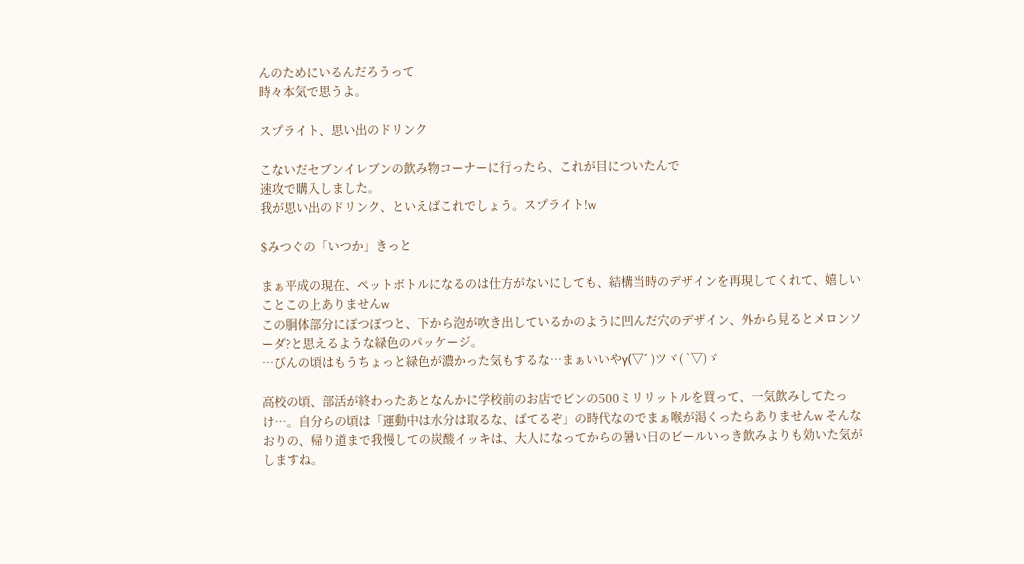んのためにいるんだろうって
時々本気で思うよ。

スプライト、思い出のドリンク

こないだセブンイレブンの飲み物コーナーに行ったら、これが目についたんで
速攻で購入しました。
我が思い出のドリンク、といえばこれでしょう。スプライト!w

$みつぐの「いつか」きっと

まぁ平成の現在、ペットボトルになるのは仕方がないにしても、結構当時のデザインを再現してくれて、嬉しいことこの上ありませんw
この胴体部分にぽつぽつと、下から泡が吹き出しているかのように凹んだ穴のデザイン、外から見るとメロンソーダ?と思えるような緑色のパッケージ。
…びんの頃はもうちょっと緑色が濃かった気もするな…まぁいいやγ(▽´ )ツヾ( `▽)ゞ

高校の頃、部活が終わったあとなんかに学校前のお店でビンの500ミリリットルを買って、一気飲みしてたっけ…。自分らの頃は「運動中は水分は取るな、ばてるぞ」の時代なのでまぁ喉が渇くったらありませんw そんなおりの、帰り道まで我慢しての炭酸イッキは、大人になってからの暑い日のビールいっき飲みよりも効いた気がしますね。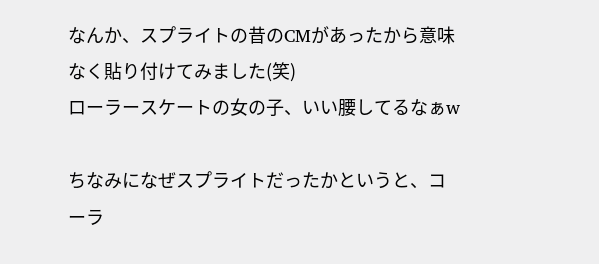なんか、スプライトの昔のCMがあったから意味なく貼り付けてみました(笑)
ローラースケートの女の子、いい腰してるなぁw

ちなみになぜスプライトだったかというと、コーラ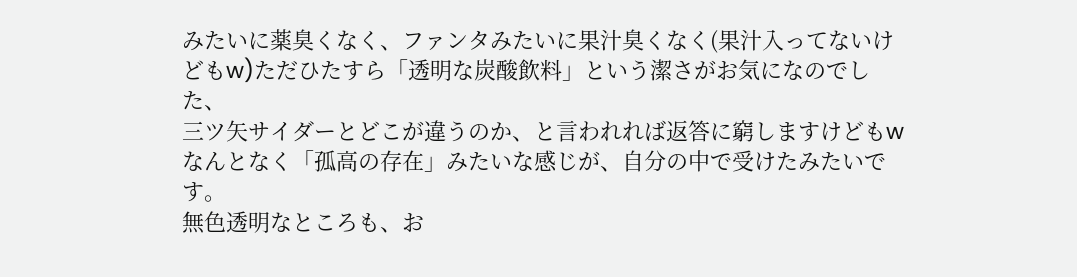みたいに薬臭くなく、ファンタみたいに果汁臭くなく(果汁入ってないけどもw)ただひたすら「透明な炭酸飲料」という潔さがお気になのでした、
三ツ矢サイダーとどこが違うのか、と言われれば返答に窮しますけどもw
なんとなく「孤高の存在」みたいな感じが、自分の中で受けたみたいです。
無色透明なところも、お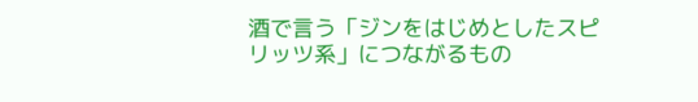酒で言う「ジンをはじめとしたスピリッツ系」につながるもの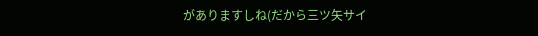がありますしね(だから三ツ矢サイ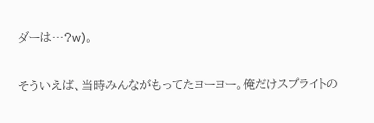ダーは…?w)。

そういえば、当時みんながもってたヨーヨー。俺だけスプライトの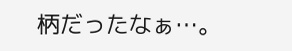柄だったなぁ…。